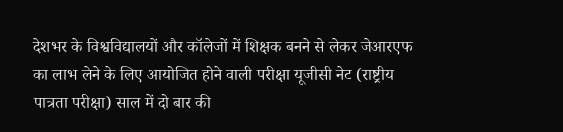देशभर के विश्वविद्यालयों और कॉलेजों में शिक्षक बनने से लेकर जेआरएफ का लाभ लेने के लिए आयोजित होने वाली परीक्षा यूजीसी नेट (राष्ट्रीय पात्रता परीक्षा) साल में दो बार की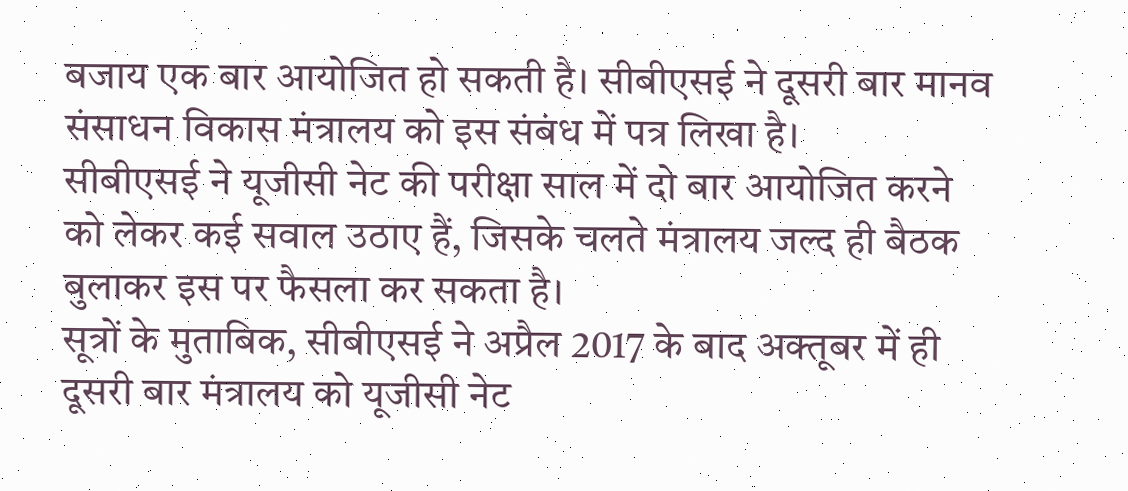बजाय एक बार आयोजित हो सकती है। सीबीएसई ने दूसरी बार मानव संसाधन विकास मंत्रालय को इस संबंध में पत्र लिखा है।
सीबीएसई ने यूजीसी नेट की परीक्षा साल में दो बार आयोजित करने को लेकर कई सवाल उठाए हैं, जिसके चलते मंत्रालय जल्द ही बैठक बुलाकर इस पर फैसला कर सकता है।
सूत्रों के मुताबिक, सीबीएसई ने अप्रैल 2017 के बाद अक्तूबर में ही दूसरी बार मंत्रालय को यूजीसी नेट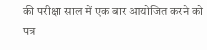की परीक्षा साल में एक बार आयोजित करने को पत्र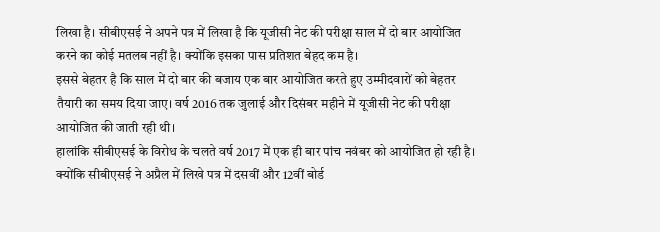लिखा है। सीबीएसई ने अपने पत्र में लिखा है कि यूजीसी नेट की परीक्षा साल में दो बार आयोजित करने का कोई मतलब नहीं है। क्योंकि इसका पास प्रतिशत बेहद कम है।
इससे बेहतर है कि साल में दो बार की बजाय एक बार आयोजित करते हुए उम्मीदवारों को बेहतर तैयारी का समय दिया जाए। वर्ष 2016 तक जुलाई और दिसंबर महीने में यूजीसी नेट की परीक्षा आयोजित की जाती रही थी।
हालांकि सीबीएसई के विरोध के चलते वर्ष 2017 में एक ही बार पांच नवंबर को आयोजित हो रही है। क्योंकि सीबीएसई ने अप्रैल में लिखे पत्र में दसवीं और 12वीं बोर्ड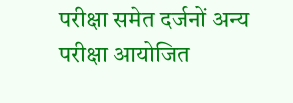परीक्षा समेत दर्जनों अन्य परीक्षा आयोजित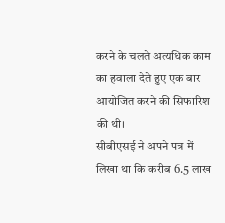करने के चलते अत्यधिक काम का हवाला देते हुए एक बार आयोजित करने की सिफारिश की थी।
सीबीएसई ने अपने पत्र में लिखा था कि करीब 6.5 लाख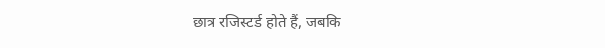छात्र रजिस्टर्ड होते हैं, जबकि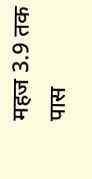महज 3.9 तक पास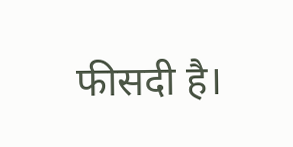फीसदी है।